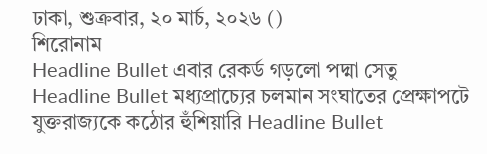ঢাকা, শুক্রবার, ২০ মার্চ, ২০২৬ ()
শিরোনাম
Headline Bullet এবার রেকর্ড গড়লো পদ্মা সেতু Headline Bullet মধ্যপ্রাচ্যের চলমান সংঘাতের প্রেক্ষাপটে যুক্তরাজ্যকে কঠোর হুঁশিয়ারি Headline Bullet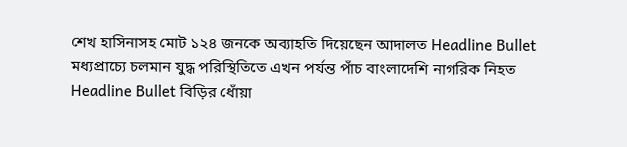শেখ হাসিনাসহ মোট ১২৪ জনকে অব্যাহতি দিয়েছেন আদালত Headline Bullet মধ্যপ্রাচ্যে চলমান যুদ্ধ পরিস্থিতিতে এখন পর্যন্ত পাঁচ বাংলাদেশি নাগরিক নিহত Headline Bullet বিড়ির ধোঁয়া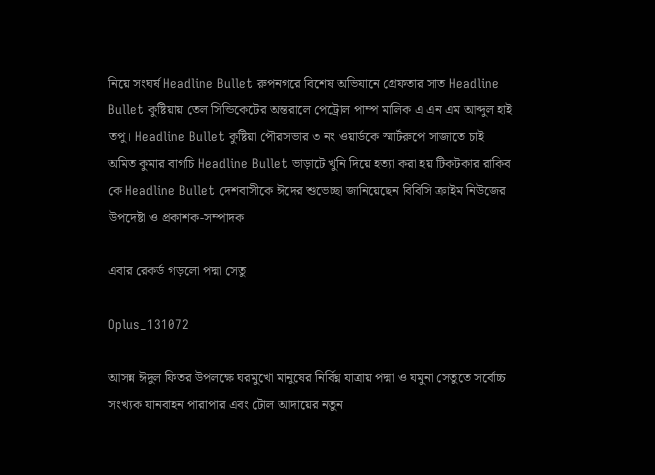নিয়ে সংঘর্ষ Headline Bullet রুপনগরে বিশেষ অভিযানে গ্রেফতার সাত Headline Bullet কুষ্টিয়ায় তেল সিন্ডিকেটের অন্তরালে পেট্রোল পাম্প মালিক এ এন এম আব্দুল হাই তপু। Headline Bullet কুষ্টিয়া পৌরসভার ৩ নং ওয়ার্ডকে স্মার্টরুপে সাজাতে চাই অমিত কুমার বাগচি Headline Bullet ভাড়াটে খুনি দিয়ে হত্যা করা হয় টিকটকার রাকিব কে Headline Bullet দেশবাসীকে ঈদের শুভেচ্ছা জানিয়েছেন বিবিসি ক্রাইম নিউজের উপদেষ্টা ও প্রকাশক-সম্পাদক

এবার রেকর্ড গড়লো পদ্মা সেতু

Oplus_131072

আসন্ন ঈদুল ফিতর উপলক্ষে ঘরমুখো মানুষের নির্বিঘ্ন যাত্রায় পদ্মা ও যমুনা সেতুতে সর্বোচ্চ সংখ্যক যানবাহন পারাপার এবং টোল আদায়ের নতুন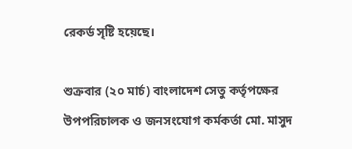রেকর্ড সৃষ্টি হয়েছে।

শুক্রবার (২০ মার্চ) বাংলাদেশ সেতু কর্তৃপক্ষের উপপরিচালক ও জনসংযোগ কর্মকর্তা মো. মাসুদ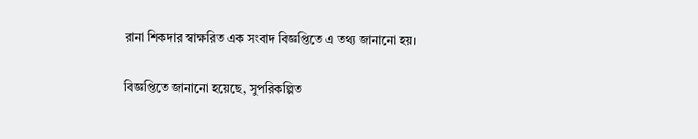রানা শিকদার স্বাক্ষরিত এক সংবাদ বিজ্ঞপ্তিতে এ তথ্য জানানো হয়।

বিজ্ঞপ্তিতে জানানো হয়েছে, সুপরিকল্পিত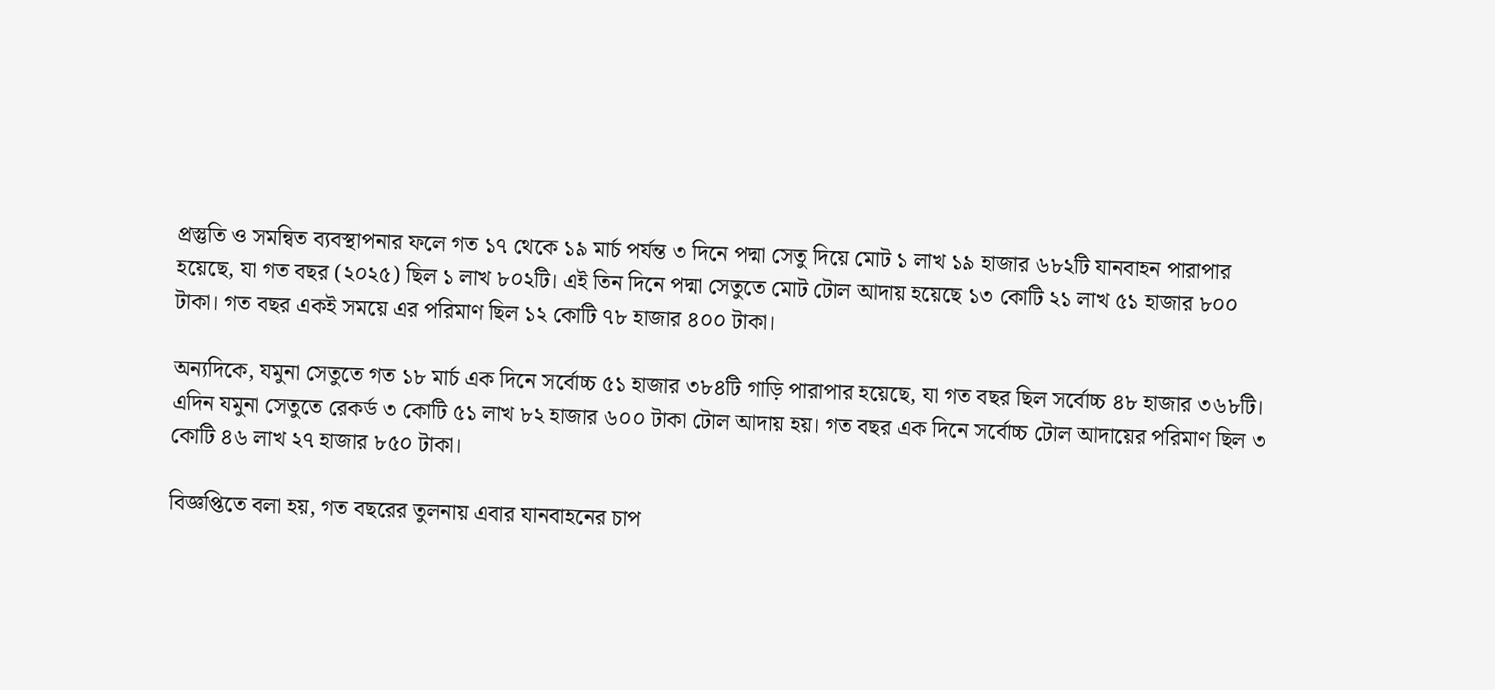প্রস্তুতি ও সমন্বিত ব্যবস্থাপনার ফলে গত ১৭ থেকে ১৯ মার্চ পর্যন্ত ৩ দিনে পদ্মা সেতু দিয়ে মোট ১ লাখ ১৯ হাজার ৬৮২টি যানবাহন পারাপার হয়েছে, যা গত বছর (২০২৫) ছিল ১ লাখ ৮০২টি। এই তিন দিনে পদ্মা সেতুতে মোট টোল আদায় হয়েছে ১৩ কোটি ২১ লাখ ৫১ হাজার ৮০০ টাকা। গত বছর একই সময়ে এর পরিমাণ ছিল ১২ কোটি ৭৮ হাজার ৪০০ টাকা।

অন্যদিকে, যমুনা সেতুতে গত ১৮ মার্চ এক দিনে সর্বোচ্চ ৫১ হাজার ৩৮৪টি গাড়ি পারাপার হয়েছে, যা গত বছর ছিল সর্বোচ্চ ৪৮ হাজার ৩৬৮টি। এদিন যমুনা সেতুতে রেকর্ড ৩ কোটি ৫১ লাখ ৮২ হাজার ৬০০ টাকা টোল আদায় হয়। গত বছর এক দিনে সর্বোচ্চ টোল আদায়ের পরিমাণ ছিল ৩ কোটি ৪৬ লাখ ২৭ হাজার ৮৫০ টাকা।

বিজ্ঞপ্তিতে বলা হয়, গত বছরের তুলনায় এবার যানবাহনের চাপ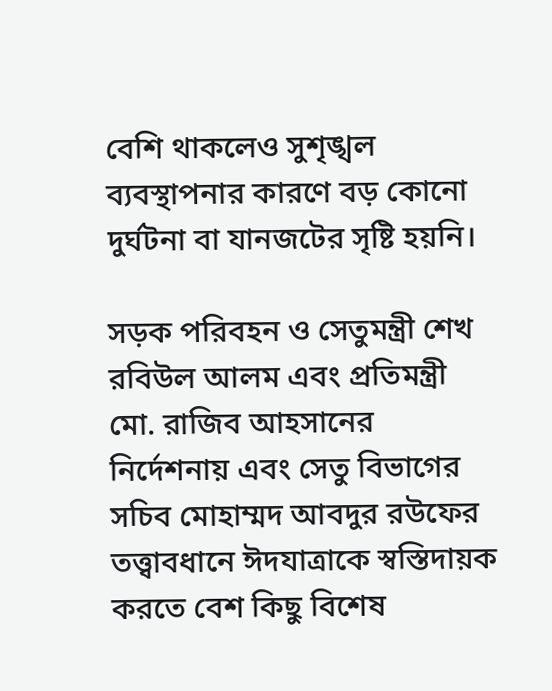বেশি থাকলেও সুশৃঙ্খল ব্যবস্থাপনার কারণে বড় কোনো দুর্ঘটনা বা যানজটের সৃষ্টি হয়নি।

সড়ক পরিবহন ও সেতুমন্ত্রী শেখ রবিউল আলম এবং প্রতিমন্ত্রী মো. রাজিব আহসানের নির্দেশনায় এবং সেতু বিভাগের সচিব মোহাম্মদ আবদুর রউফের তত্ত্বাবধানে ঈদযাত্রাকে স্বস্তিদায়ক করতে বেশ কিছু বিশেষ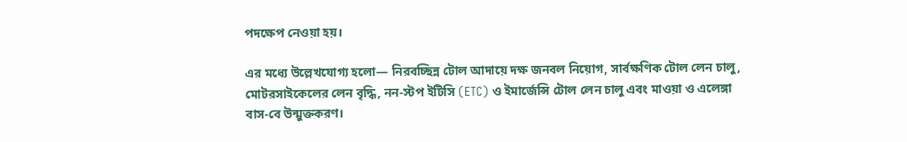পদক্ষেপ নেওয়া হয়।

এর মধ্যে উল্লেখযোগ্য হলো— নিরবচ্ছিন্ন টোল আদায়ে দক্ষ জনবল নিয়োগ, সার্বক্ষণিক টোল লেন চালু, মোটরসাইকেলের লেন বৃদ্ধি, নন-স্টপ ইটিসি (ETC) ও ইমার্জেন্সি টোল লেন চালু এবং মাওয়া ও এলেঙ্গা বাস-বে উন্মুক্তকরণ।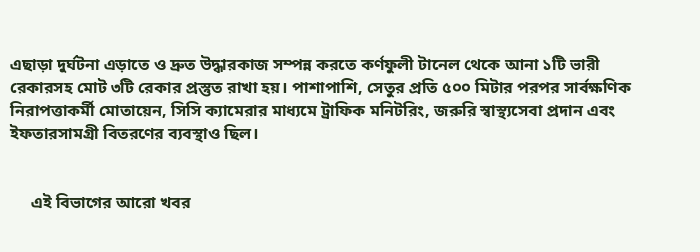এছাড়া দুর্ঘটনা এড়াতে ও দ্রুত উদ্ধারকাজ সম্পন্ন করতে কর্ণফুলী টানেল থেকে আনা ১টি ভারী রেকারসহ মোট ৩টি রেকার প্রস্তুত রাখা হয়। পাশাপাশি, সেতুর প্রতি ৫০০ মিটার পরপর সার্বক্ষণিক নিরাপত্তাকর্মী মোতায়েন, সিসি ক্যামেরার মাধ্যমে ট্রাফিক মনিটরিং, জরুরি স্বাস্থ্যসেবা প্রদান এবং ইফতারসামগ্রী বিতরণের ব্যবস্থাও ছিল।


     এই বিভাগের আরো খবর